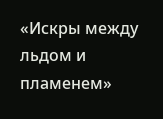«Искры между льдом и пламенем»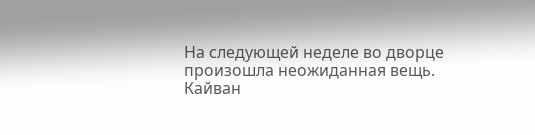На следующей неделе во дворце произошла неожиданная вещь.
Кайван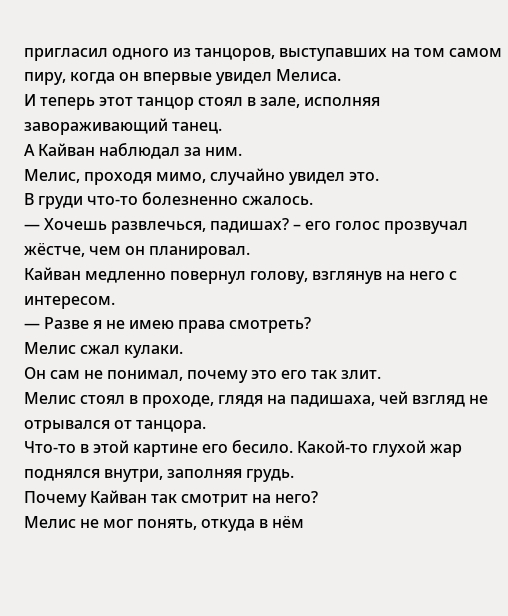пригласил одного из танцоров, выступавших на том самом пиру, когда он впервые увидел Мелиса.
И теперь этот танцор стоял в зале, исполняя завораживающий танец.
А Кайван наблюдал за ним.
Мелис, проходя мимо, случайно увидел это.
В груди что-то болезненно сжалось.
— Хочешь развлечься, падишах? – его голос прозвучал жёстче, чем он планировал.
Кайван медленно повернул голову, взглянув на него с интересом.
— Разве я не имею права смотреть?
Мелис сжал кулаки.
Он сам не понимал, почему это его так злит.
Мелис стоял в проходе, глядя на падишаха, чей взгляд не отрывался от танцора.
Что-то в этой картине его бесило. Какой-то глухой жар поднялся внутри, заполняя грудь.
Почему Кайван так смотрит на него?
Мелис не мог понять, откуда в нём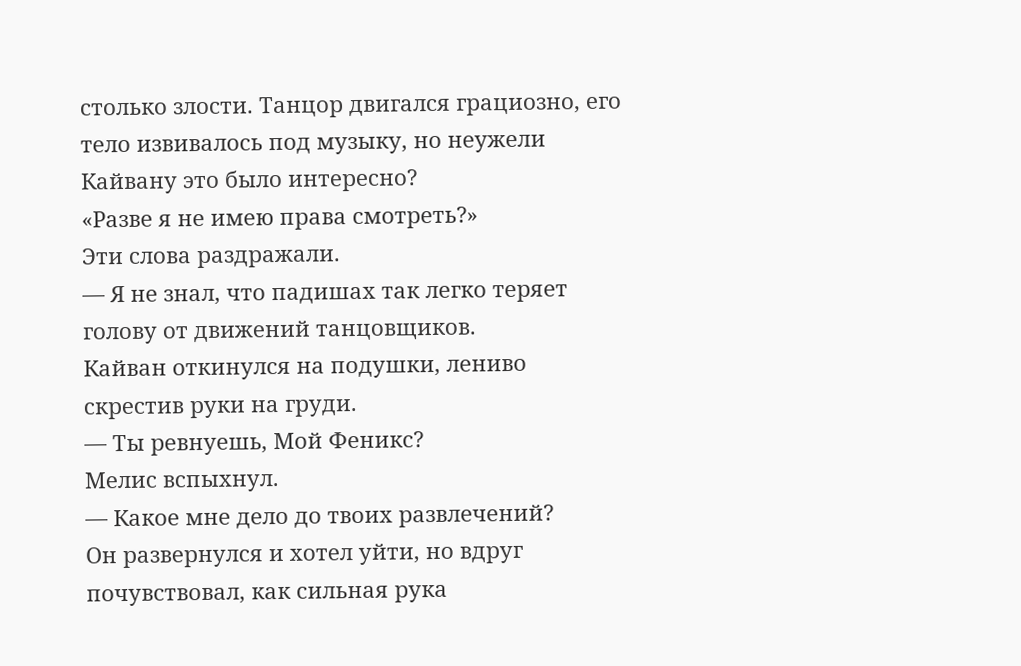столько злости. Танцор двигался грациозно, его тело извивалось под музыку, но неужели Кайвану это было интересно?
«Разве я не имею права смотреть?»
Эти слова раздражали.
— Я не знал, что падишах так легко теряет голову от движений танцовщиков.
Кайван откинулся на подушки, лениво скрестив руки на груди.
— Ты ревнуешь, Мой Феникс?
Мелис вспыхнул.
— Какое мне дело до твоих развлечений?
Он развернулся и хотел уйти, но вдруг почувствовал, как сильная рука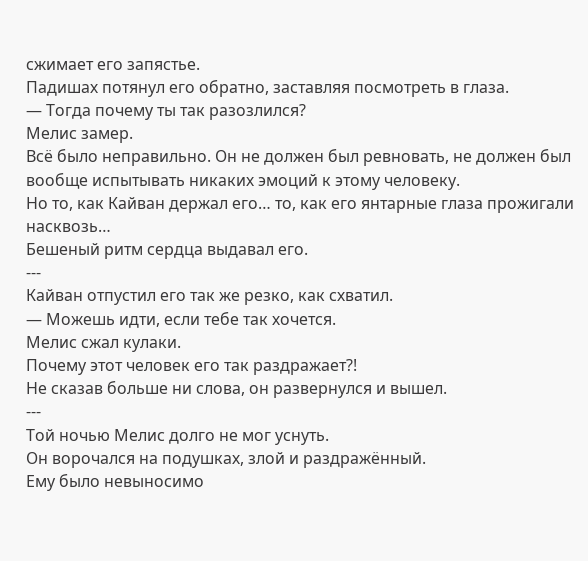сжимает его запястье.
Падишах потянул его обратно, заставляя посмотреть в глаза.
— Тогда почему ты так разозлился?
Мелис замер.
Всё было неправильно. Он не должен был ревновать, не должен был вообще испытывать никаких эмоций к этому человеку.
Но то, как Кайван держал его… то, как его янтарные глаза прожигали насквозь…
Бешеный ритм сердца выдавал его.
---
Кайван отпустил его так же резко, как схватил.
— Можешь идти, если тебе так хочется.
Мелис сжал кулаки.
Почему этот человек его так раздражает?!
Не сказав больше ни слова, он развернулся и вышел.
---
Той ночью Мелис долго не мог уснуть.
Он ворочался на подушках, злой и раздражённый.
Ему было невыносимо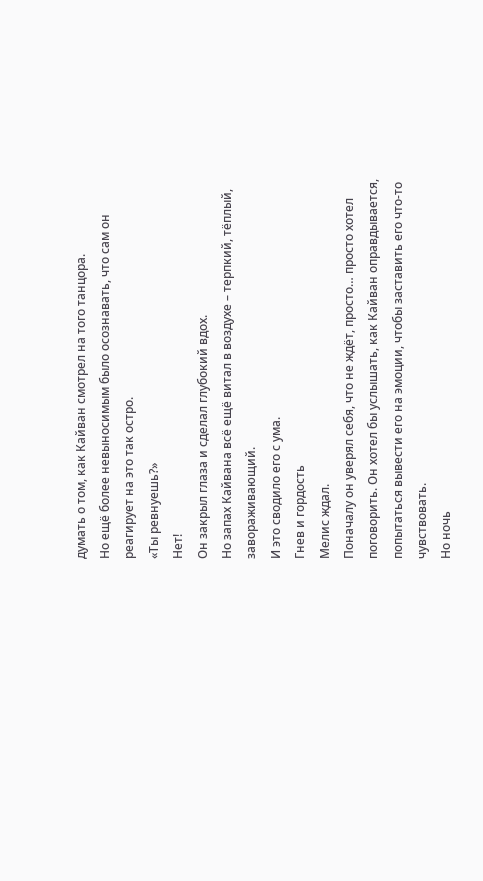думать о том, как Кайван смотрел на того танцора.
Но ещё более невыносимым было осознавать, что сам он реагирует на это так остро.
«Ты ревнуешь?»
Нет!
Он закрыл глаза и сделал глубокий вдох.
Но запах Кайвана всё ещё витал в воздухе – терпкий, тёплый, завораживающий.
И это сводило его с ума.
Гнев и гордость
Мелис ждал.
Поначалу он уверял себя, что не ждёт, просто… просто хотел поговорить. Он хотел бы услышать, как Кайван оправдывается, попытаться вывести его на эмоции, чтобы заставить его что-то чувствовать.
Но ночь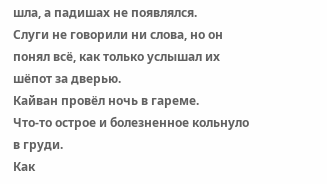шла, а падишах не появлялся.
Слуги не говорили ни слова, но он понял всё, как только услышал их шёпот за дверью.
Кайван провёл ночь в гареме.
Что-то острое и болезненное кольнуло в груди.
Как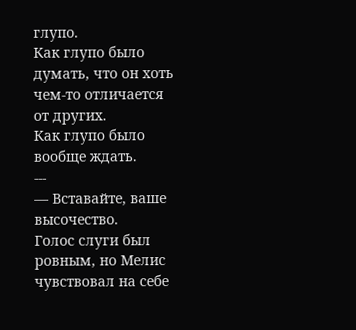глупо.
Как глупо было думать, что он хоть чем-то отличается от других.
Как глупо было вообще ждать.
---
— Вставайте, ваше высочество.
Голос слуги был ровным, но Мелис чувствовал на себе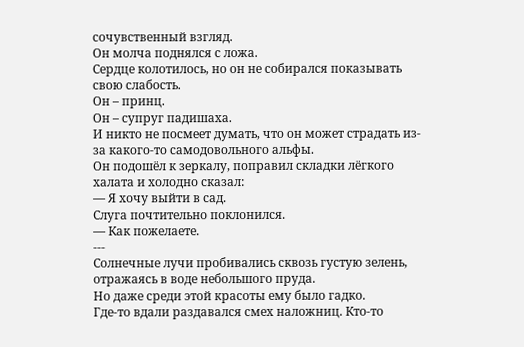сочувственный взгляд.
Он молча поднялся с ложа.
Сердце колотилось, но он не собирался показывать свою слабость.
Он – принц.
Он – супруг падишаха.
И никто не посмеет думать, что он может страдать из-за какого-то самодовольного альфы.
Он подошёл к зеркалу, поправил складки лёгкого халата и холодно сказал:
— Я хочу выйти в сад.
Слуга почтительно поклонился.
— Как пожелаете.
---
Солнечные лучи пробивались сквозь густую зелень, отражаясь в воде небольшого пруда.
Но даже среди этой красоты ему было гадко.
Где-то вдали раздавался смех наложниц. Кто-то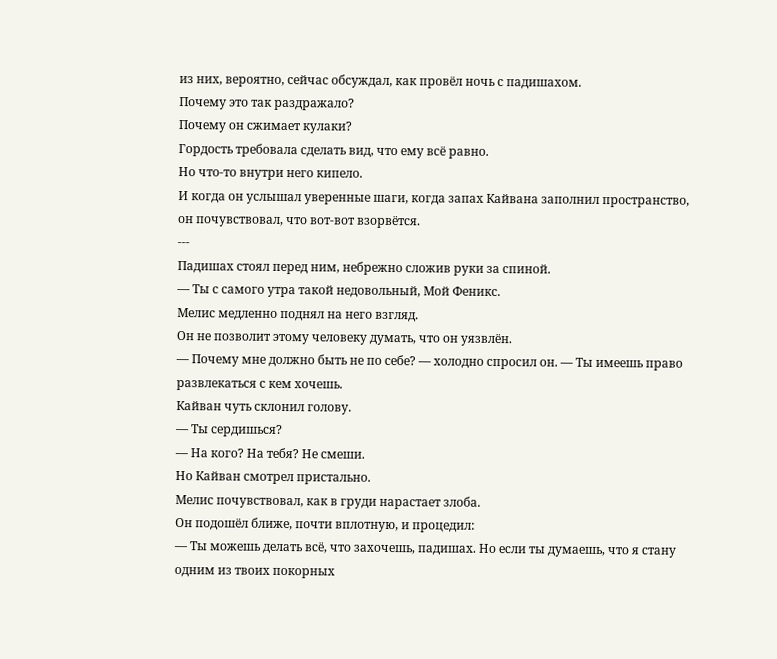из них, вероятно, сейчас обсуждал, как провёл ночь с падишахом.
Почему это так раздражало?
Почему он сжимает кулаки?
Гордость требовала сделать вид, что ему всё равно.
Но что-то внутри него кипело.
И когда он услышал уверенные шаги, когда запах Кайвана заполнил пространство, он почувствовал, что вот-вот взорвётся.
---
Падишах стоял перед ним, небрежно сложив руки за спиной.
— Ты с самого утра такой недовольный, Мой Феникс.
Мелис медленно поднял на него взгляд.
Он не позволит этому человеку думать, что он уязвлён.
— Почему мне должно быть не по себе? — холодно спросил он. — Ты имеешь право развлекаться с кем хочешь.
Кайван чуть склонил голову.
— Ты сердишься?
— На кого? На тебя? Не смеши.
Но Кайван смотрел пристально.
Мелис почувствовал, как в груди нарастает злоба.
Он подошёл ближе, почти вплотную, и процедил:
— Ты можешь делать всё, что захочешь, падишах. Но если ты думаешь, что я стану одним из твоих покорных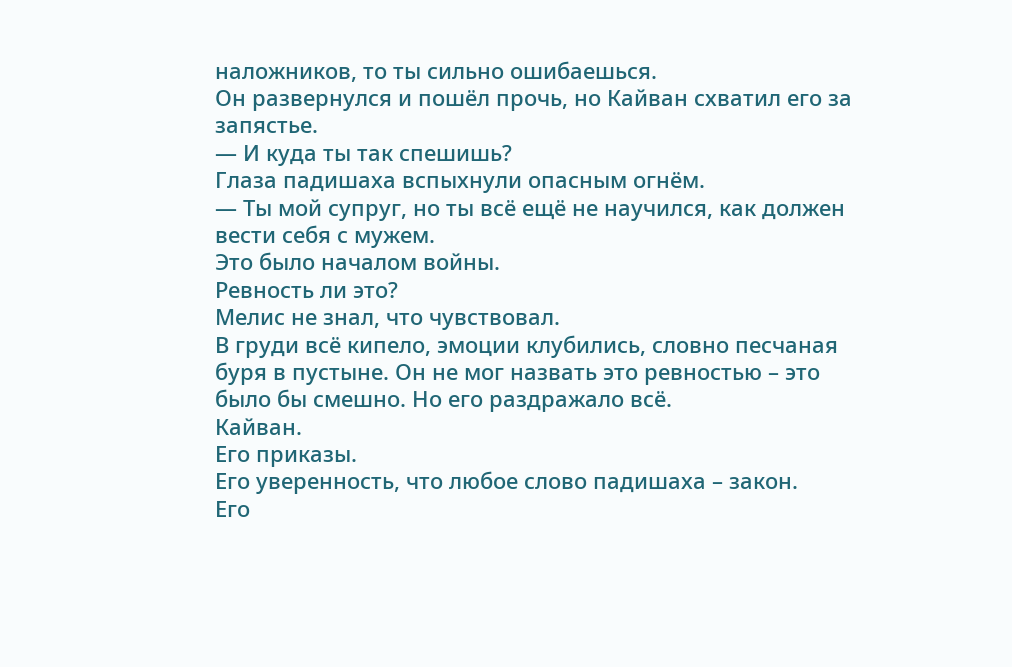наложников, то ты сильно ошибаешься.
Он развернулся и пошёл прочь, но Кайван схватил его за запястье.
— И куда ты так спешишь?
Глаза падишаха вспыхнули опасным огнём.
— Ты мой супруг, но ты всё ещё не научился, как должен вести себя с мужем.
Это было началом войны.
Ревность ли это?
Мелис не знал, что чувствовал.
В груди всё кипело, эмоции клубились, словно песчаная буря в пустыне. Он не мог назвать это ревностью – это было бы смешно. Но его раздражало всё.
Кайван.
Его приказы.
Его уверенность, что любое слово падишаха – закон.
Его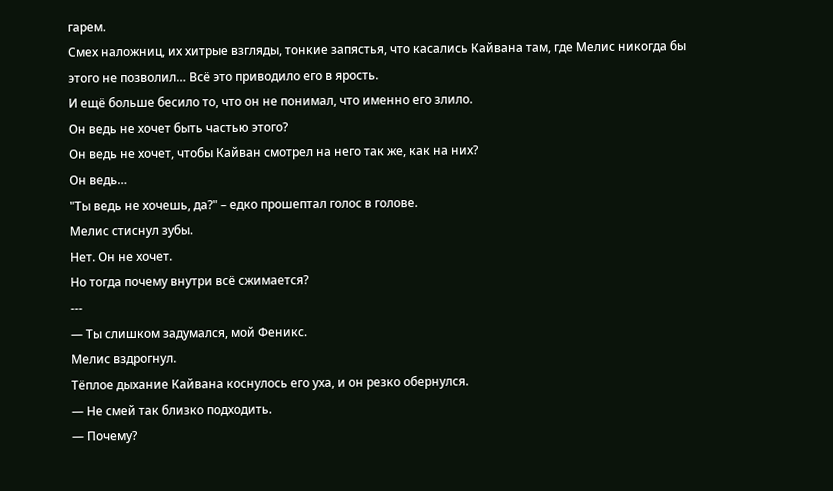гарем.
Смех наложниц, их хитрые взгляды, тонкие запястья, что касались Кайвана там, где Мелис никогда бы этого не позволил… Всё это приводило его в ярость.
И ещё больше бесило то, что он не понимал, что именно его злило.
Он ведь не хочет быть частью этого?
Он ведь не хочет, чтобы Кайван смотрел на него так же, как на них?
Он ведь…
"Ты ведь не хочешь, да?" – едко прошептал голос в голове.
Мелис стиснул зубы.
Нет. Он не хочет.
Но тогда почему внутри всё сжимается?
---
— Ты слишком задумался, мой Феникс.
Мелис вздрогнул.
Тёплое дыхание Кайвана коснулось его уха, и он резко обернулся.
— Не смей так близко подходить.
— Почему?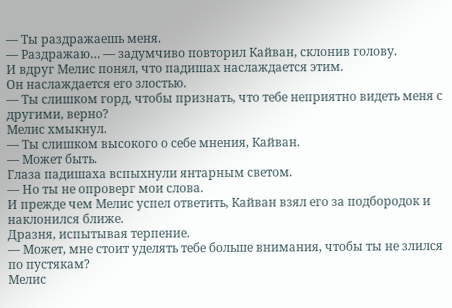— Ты раздражаешь меня.
— Раздражаю… — задумчиво повторил Кайван, склонив голову.
И вдруг Мелис понял, что падишах наслаждается этим.
Он наслаждается его злостью.
— Ты слишком горд, чтобы признать, что тебе неприятно видеть меня с другими, верно?
Мелис хмыкнул.
— Ты слишком высокого о себе мнения, Кайван.
— Может быть.
Глаза падишаха вспыхнули янтарным светом.
— Но ты не опроверг мои слова.
И прежде чем Мелис успел ответить, Кайван взял его за подбородок и наклонился ближе.
Дразня, испытывая терпение.
— Может, мне стоит уделять тебе больше внимания, чтобы ты не злился по пустякам?
Мелис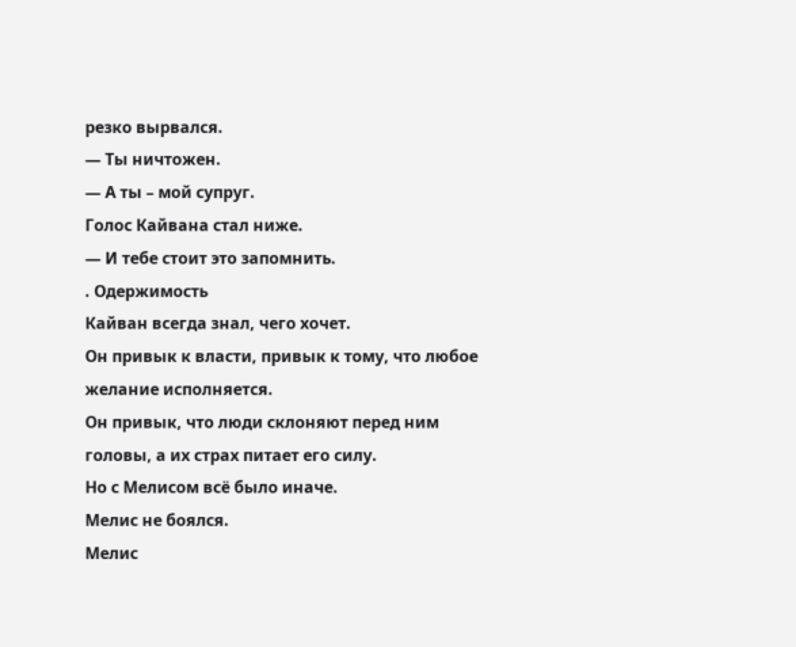резко вырвался.
— Ты ничтожен.
— А ты – мой супруг.
Голос Кайвана стал ниже.
— И тебе стоит это запомнить.
. Одержимость
Кайван всегда знал, чего хочет.
Он привык к власти, привык к тому, что любое желание исполняется.
Он привык, что люди склоняют перед ним головы, а их страх питает его силу.
Но с Мелисом всё было иначе.
Мелис не боялся.
Мелис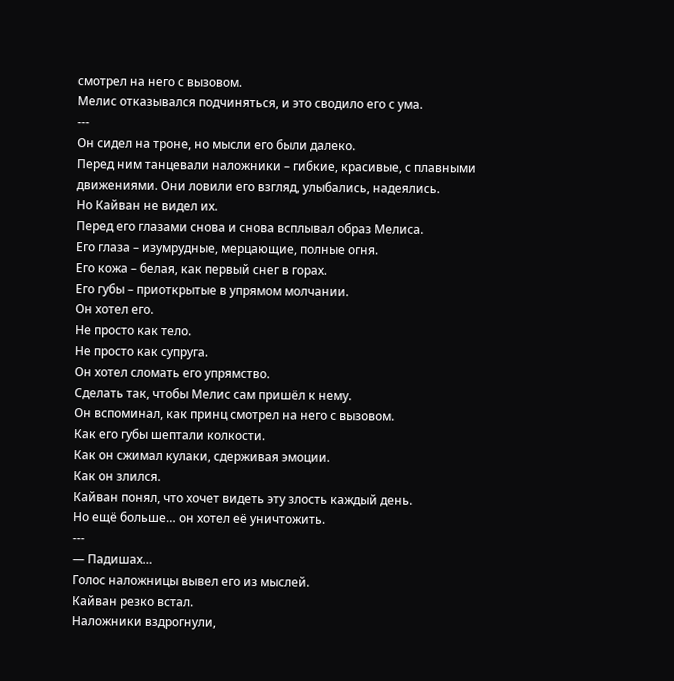смотрел на него с вызовом.
Мелис отказывался подчиняться, и это сводило его с ума.
---
Он сидел на троне, но мысли его были далеко.
Перед ним танцевали наложники – гибкие, красивые, с плавными движениями. Они ловили его взгляд, улыбались, надеялись.
Но Кайван не видел их.
Перед его глазами снова и снова всплывал образ Мелиса.
Его глаза – изумрудные, мерцающие, полные огня.
Его кожа – белая, как первый снег в горах.
Его губы – приоткрытые в упрямом молчании.
Он хотел его.
Не просто как тело.
Не просто как супруга.
Он хотел сломать его упрямство.
Сделать так, чтобы Мелис сам пришёл к нему.
Он вспоминал, как принц смотрел на него с вызовом.
Как его губы шептали колкости.
Как он сжимал кулаки, сдерживая эмоции.
Как он злился.
Кайван понял, что хочет видеть эту злость каждый день.
Но ещё больше… он хотел её уничтожить.
---
— Падишах…
Голос наложницы вывел его из мыслей.
Кайван резко встал.
Наложники вздрогнули,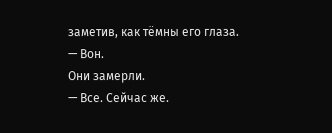заметив, как тёмны его глаза.
— Вон.
Они замерли.
— Все. Сейчас же.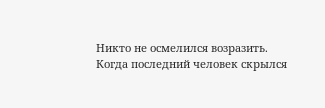Никто не осмелился возразить.
Когда последний человек скрылся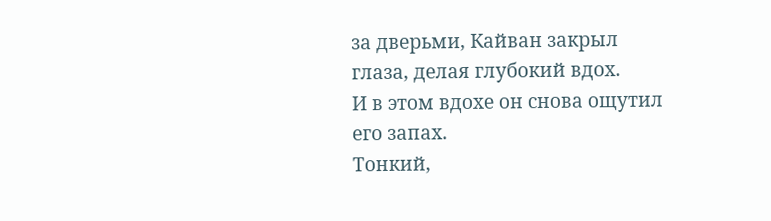за дверьми, Кайван закрыл глаза, делая глубокий вдох.
И в этом вдохе он снова ощутил его запах.
Тонкий,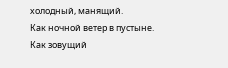холодный, манящий.
Как ночной ветер в пустыне.
Как зовущий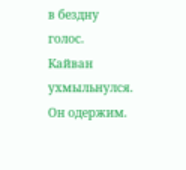в бездну голос.
Кайван ухмыльнулся.
Он одержим.